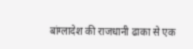बांग्लादेश की राजधानी ढाका से एक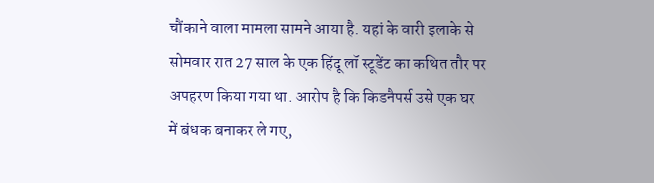चौंकाने वाला मामला सामने आया है. यहां के वारी इलाके से सोमवार रात 27 साल के एक हिंदू लॉ स्टूडेंट का कथित तौर पर अपहरण किया गया था. आरोप है कि किडनैपर्स उसे एक घर में बंधक बनाकर ले गए,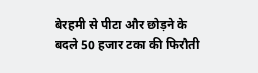बेरहमी से पीटा और छोड़ने के बदले 50 हजार टका की फिरौती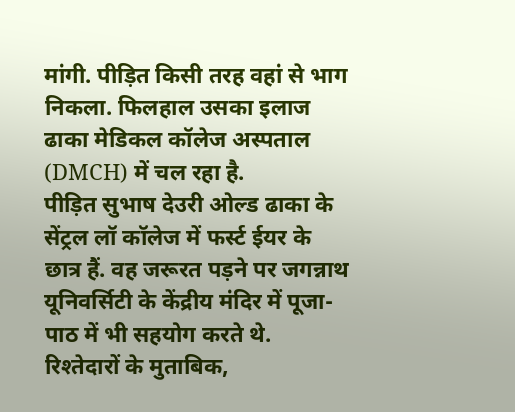मांगी. पीड़ित किसी तरह वहां से भाग निकला. फिलहाल उसका इलाज ढाका मेडिकल कॉलेज अस्पताल (DMCH) में चल रहा है.
पीड़ित सुभाष देउरी ओल्ड ढाका के सेंट्रल लॉ कॉलेज में फर्स्ट ईयर के छात्र हैं. वह जरूरत पड़ने पर जगन्नाथ यूनिवर्सिटी के केंद्रीय मंदिर में पूजा-पाठ में भी सहयोग करते थे. रिश्तेदारों के मुताबिक,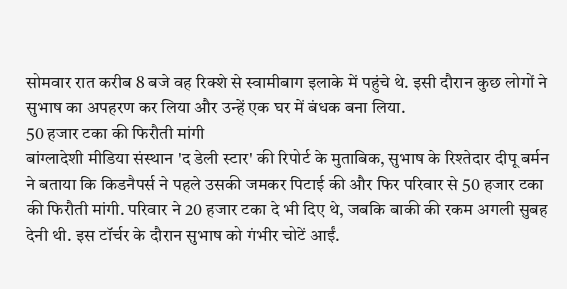सोमवार रात करीब 8 बजे वह रिक्शे से स्वामीबाग इलाके में पहुंचे थे. इसी दौरान कुछ लोगों ने सुभाष का अपहरण कर लिया और उन्हें एक घर में बंधक बना लिया.
50 हजार टका की फिरौती मांगी
बांग्लादेशी मीडिया संस्थान 'द डेली स्टार' की रिपोर्ट के मुताबिक, सुभाष के रिश्तेदार दीपू बर्मन ने बताया कि किडनैपर्स ने पहले उसकी जमकर पिटाई की और फिर परिवार से 50 हजार टका की फिरौती मांगी. परिवार ने 20 हजार टका दे भी दिए थे, जबकि बाकी की रकम अगली सुबह देनी थी. इस टॉर्चर के दौरान सुभाष को गंभीर चोटें आईं.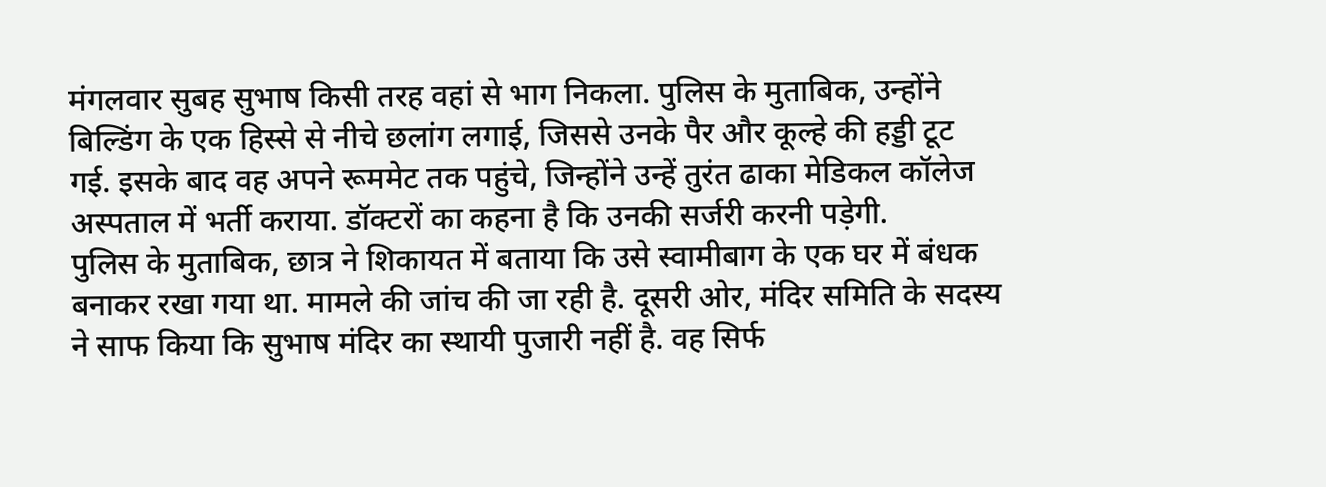मंगलवार सुबह सुभाष किसी तरह वहां से भाग निकला. पुलिस के मुताबिक, उन्होंने बिल्डिंग के एक हिस्से से नीचे छलांग लगाई, जिससे उनके पैर और कूल्हे की हड्डी टूट गई. इसके बाद वह अपने रूममेट तक पहुंचे, जिन्होंने उन्हें तुरंत ढाका मेडिकल कॉलेज अस्पताल में भर्ती कराया. डॉक्टरों का कहना है कि उनकी सर्जरी करनी पड़ेगी.
पुलिस के मुताबिक, छात्र ने शिकायत में बताया कि उसे स्वामीबाग के एक घर में बंधक बनाकर रखा गया था. मामले की जांच की जा रही है. दूसरी ओर, मंदिर समिति के सदस्य ने साफ किया कि सुभाष मंदिर का स्थायी पुजारी नहीं है. वह सिर्फ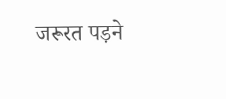जरूरत पड़ने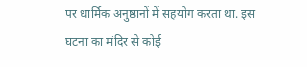पर धार्मिक अनुष्ठानों में सहयोग करता था. इस घटना का मंदिर से कोई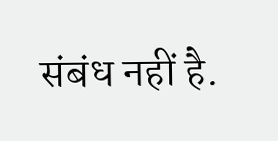संबंध नहीं है.